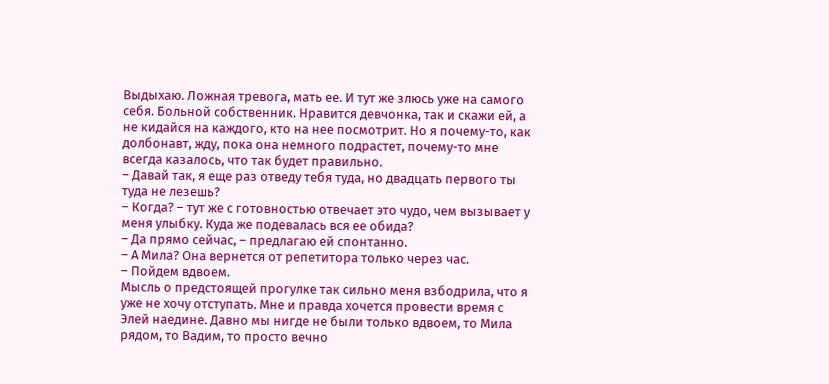Выдыхаю. Ложная тревога, мать ее. И тут же злюсь уже на самого себя. Больной собственник. Нравится девчонка, так и скажи ей, а не кидайся на каждого, кто на нее посмотрит. Но я почему-то, как долбонавт, жду, пока она немного подрастет, почему-то мне всегда казалось, что так будет правильно.
– Давай так, я еще раз отведу тебя туда, но двадцать первого ты туда не лезешь?
– Когда? – тут же с готовностью отвечает это чудо, чем вызывает у меня улыбку. Куда же подевалась вся ее обида?
– Да прямо сейчас, – предлагаю ей спонтанно.
– А Мила? Она вернется от репетитора только через час.
– Пойдем вдвоем.
Мысль о предстоящей прогулке так сильно меня взбодрила, что я уже не хочу отступать. Мне и правда хочется провести время с Элей наедине. Давно мы нигде не были только вдвоем, то Мила рядом, то Вадим, то просто вечно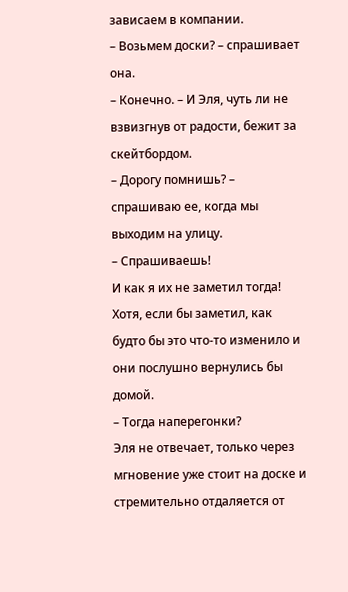зависаем в компании.
– Возьмем доски? – спрашивает она.
– Конечно. – И Эля, чуть ли не взвизгнув от радости, бежит за скейтбордом.
– Дорогу помнишь? – спрашиваю ее, когда мы выходим на улицу.
– Спрашиваешь!
И как я их не заметил тогда! Хотя, если бы заметил, как будто бы это что-то изменило и они послушно вернулись бы домой.
– Тогда наперегонки?
Эля не отвечает, только через мгновение уже стоит на доске и стремительно отдаляется от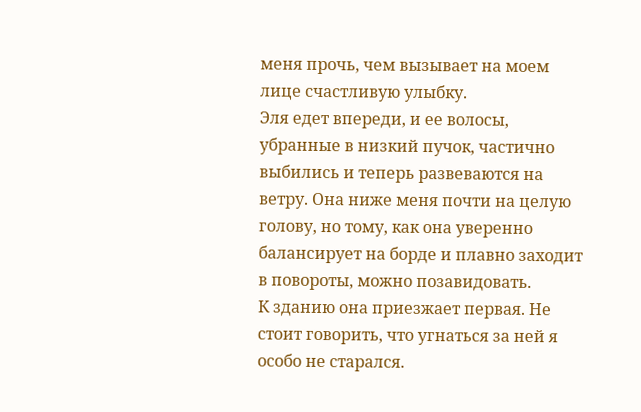меня прочь, чем вызывает на моем лице счастливую улыбку.
Эля едет впереди, и ее волосы, убранные в низкий пучок, частично выбились и теперь развеваются на ветру. Она ниже меня почти на целую голову, но тому, как она уверенно балансирует на борде и плавно заходит в повороты, можно позавидовать.
К зданию она приезжает первая. Не стоит говорить, что угнаться за ней я особо не старался.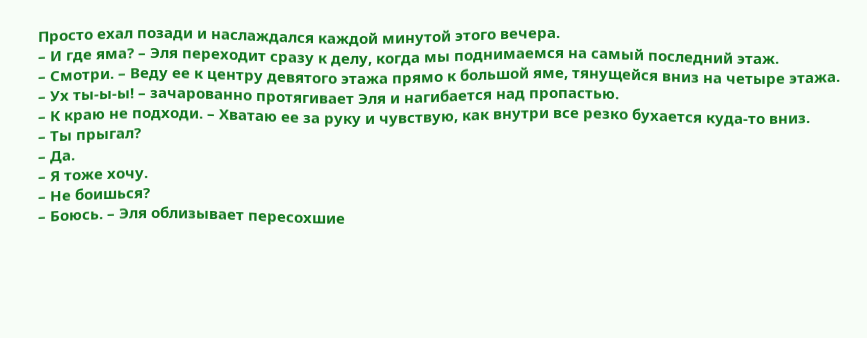Просто ехал позади и наслаждался каждой минутой этого вечера.
– И где яма? – Эля переходит сразу к делу, когда мы поднимаемся на самый последний этаж.
– Смотри. – Веду ее к центру девятого этажа прямо к большой яме, тянущейся вниз на четыре этажа.
– Ух ты-ы-ы! – зачарованно протягивает Эля и нагибается над пропастью.
– К краю не подходи. – Хватаю ее за руку и чувствую, как внутри все резко бухается куда-то вниз.
– Ты прыгал?
– Да.
– Я тоже хочу.
– Не боишься?
– Боюсь. – Эля облизывает пересохшие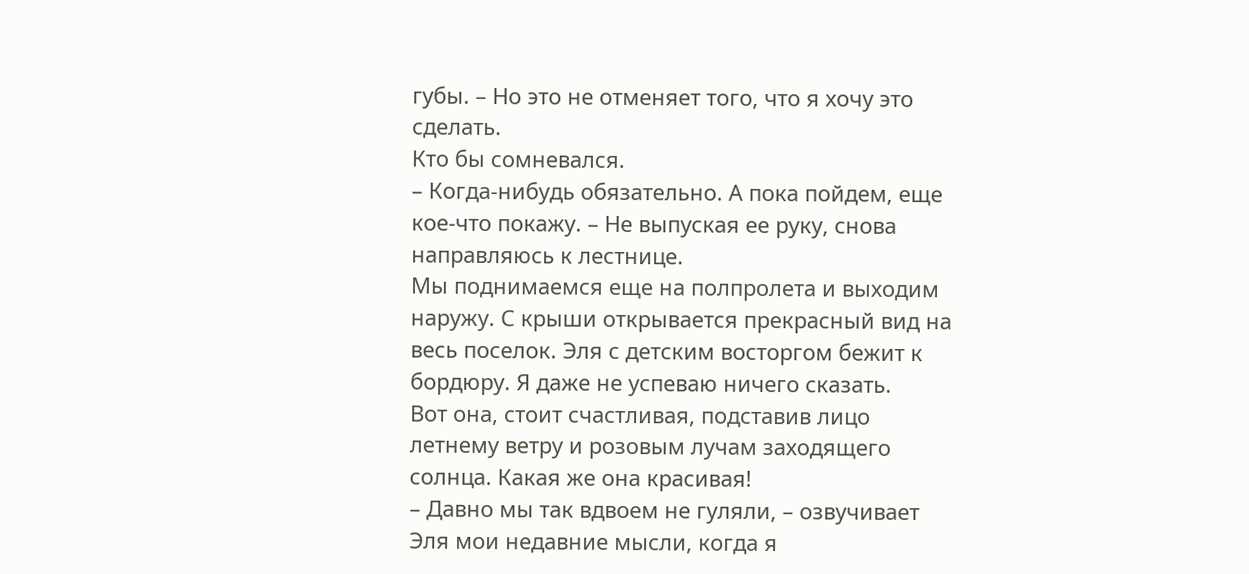губы. – Но это не отменяет того, что я хочу это сделать.
Кто бы сомневался.
– Когда-нибудь обязательно. А пока пойдем, еще кое-что покажу. – Не выпуская ее руку, снова направляюсь к лестнице.
Мы поднимаемся еще на полпролета и выходим наружу. С крыши открывается прекрасный вид на весь поселок. Эля с детским восторгом бежит к бордюру. Я даже не успеваю ничего сказать.
Вот она, стоит счастливая, подставив лицо летнему ветру и розовым лучам заходящего солнца. Какая же она красивая!
– Давно мы так вдвоем не гуляли, – озвучивает Эля мои недавние мысли, когда я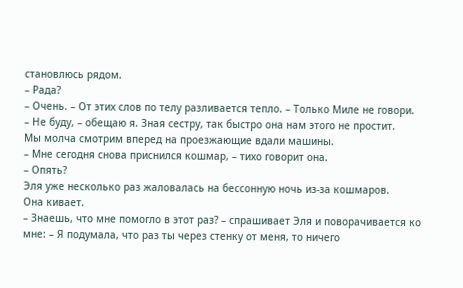становлюсь рядом.
– Рада?
– Очень. – От этих слов по телу разливается тепло. – Только Миле не говори.
– Не буду, – обещаю я. Зная сестру, так быстро она нам этого не простит.
Мы молча смотрим вперед на проезжающие вдали машины.
– Мне сегодня снова приснился кошмар, – тихо говорит она.
– Опять?
Эля уже несколько раз жаловалась на бессонную ночь из-за кошмаров.
Она кивает.
– Знаешь, что мне помогло в этот раз? – спрашивает Эля и поворачивается ко мне: – Я подумала, что раз ты через стенку от меня, то ничего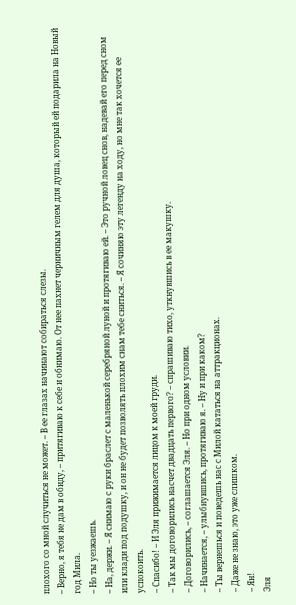плохого со мной случиться не может. – В ее глазах начинают собираться слезы.
– Верно, я тебя не дам в обиду, – притягиваю к себе и обнимаю. От нее пахнет черничным гелем для душа, который ей подарила на Новый год Мила.
– Но ты уезжаешь.
– На, держи. – Я снимаю с руки браслет с маленькой серебряной луной и протягиваю ей. – Это ручной ловец снов, надевай его перед сном или клади под подушку, и он не будет позволять плохим снам тебе сниться. – Я сочиняю эту легенду на ходу, но мне так хочется ее успокоить.
– Спасибо! – И Эля прижимается лицом к моей груди.
– Так мы договорились насчет двадцать первого? – спрашиваю тихо, уткнувшись в ее макушку.
– Договорились, – соглашается Эля. – Но при одном условии.
– Начинается, – улыбнувшись, протягиваю я. – Ну и при каком?
– Ты вернешься и поведешь нас с Милой кататься на аттракционах.
– Даже не знаю, это уже слишком.
– Ян!
Эля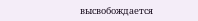высвобождается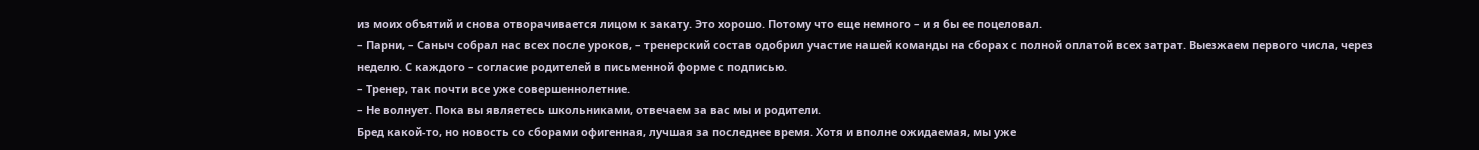из моих объятий и снова отворачивается лицом к закату. Это хорошо. Потому что еще немного – и я бы ее поцеловал.
– Парни, – Саныч собрал нас всех после уроков, – тренерский состав одобрил участие нашей команды на сборах с полной оплатой всех затрат. Выезжаем первого числа, через неделю. С каждого – согласие родителей в письменной форме с подписью.
– Тренер, так почти все уже совершеннолетние.
– Не волнует. Пока вы являетесь школьниками, отвечаем за вас мы и родители.
Бред какой-то, но новость со сборами офигенная, лучшая за последнее время. Хотя и вполне ожидаемая, мы уже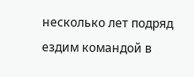несколько лет подряд ездим командой в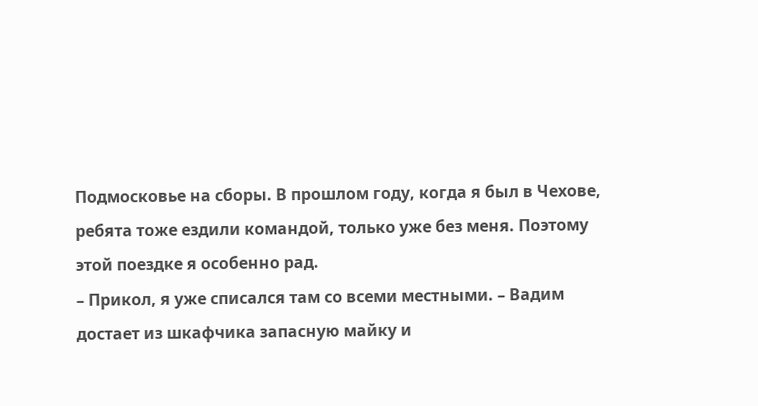Подмосковье на сборы. В прошлом году, когда я был в Чехове, ребята тоже ездили командой, только уже без меня. Поэтому этой поездке я особенно рад.
– Прикол, я уже списался там со всеми местными. – Вадим достает из шкафчика запасную майку и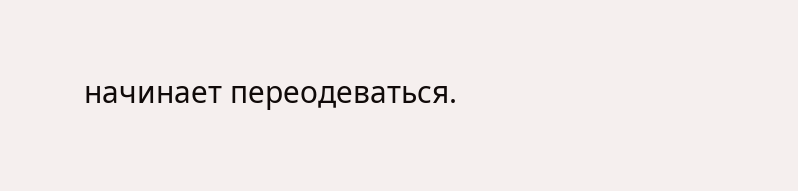начинает переодеваться.